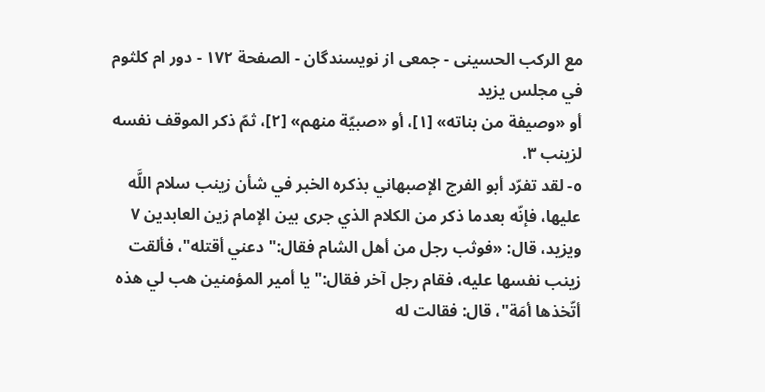مع الركب الحسينى - جمعی از نویسندگان - الصفحة ١٧٢ - دور ام كلثوم في مجلس يزيد
أو «وصيفة من بناته» [١]، أو «صبيّة منهم» [٢]، ثمّ ذكر الموقف نفسه لزينب ٣.
٥- لقد تفرّد أبو الفرج الإصبهاني بذكره الخبر في شأن زينب سلام اللَّه عليها، فإنّه بعدما ذكر من الكلام الذي جرى بين الإمام زين العابدين ٧ ويزيد، قال: «فوثب رجل من أهل الشام فقال:" دعني أقتله"، فألقت زينب نفسها عليه، فقام رجل آخر فقال:" يا أمير المؤمنين هب لي هذه أتّخذها أمَة"، قال: فقالت له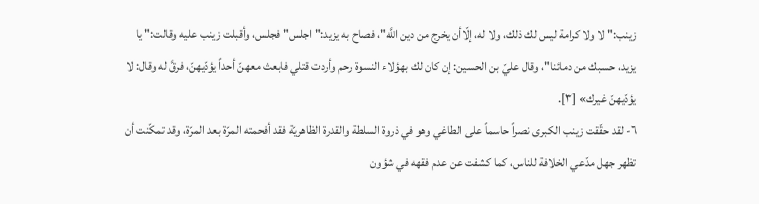زينب:" لا ولا كرامة ليس لك ذلك، ولا له، إلّاأن يخرج من دين اللَّه"، فصاح به يزيد:" اجلس" فجلس، وأقبلت زينب عليه وقالت:" يا يزيد، حسبك من دمائنا"، وقال عليّ بن الحسين: إن كان لك بهؤلاء النسوة رحم وأردت قتلي فابعث معهنّ أحداً يؤدّيهنّ، فرقَّ له وقال: لا يؤدّيهنّ غيرك» [٣].
٦- لقد حقّقت زينب الكبرى نصراً حاسماً على الطاغي وهو في ذروة السلطة والقدرة الظاهريّة فقد أفحمته المرّة بعد المرّة، وقد تمكّنت أن تظهر جهل مدّعي الخلافة للناس، كما كشفت عن عدم فقهه في شؤون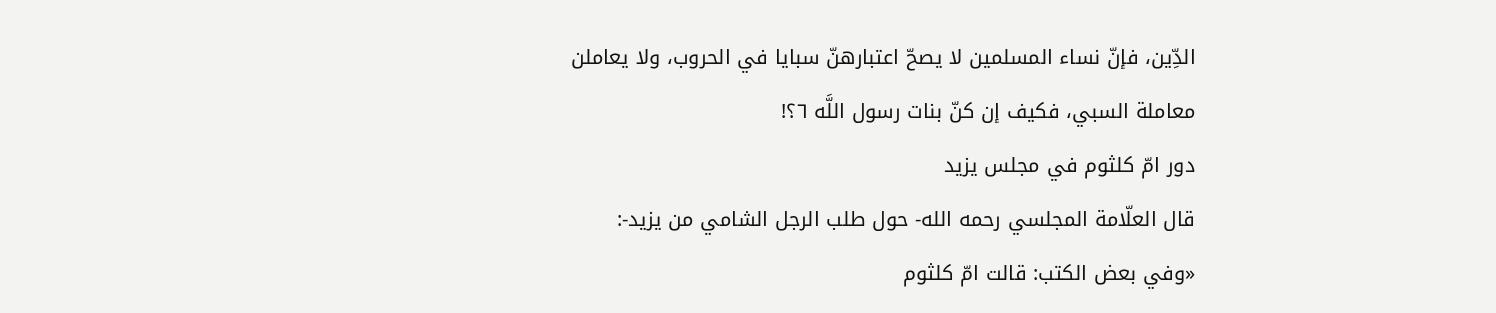الدِّين، فإنّ نساء المسلمين لا يصحّ اعتبارهنّ سبايا في الحروب، ولا يعاملن معاملة السبي، فكيف إن كنّ بنات رسول اللَّه ٦؟!
دور امّ كلثوم في مجلس يزيد
قال العلّامة المجلسي رحمه الله- حول طلب الرجل الشامي من يزيد-:
«وفي بعض الكتب: قالت امّ كلثوم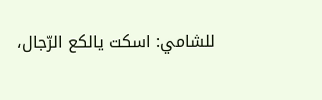للشامي: اسكت يالكع الرّجال،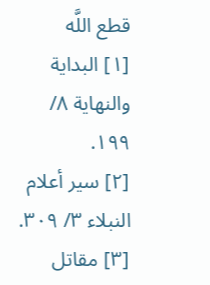قطع اللَّه
[١] البداية والنهاية ٨/ ١٩٩.
[٢] سير أعلام النبلاء ٣/ ٣٠٩.
[٣] مقاتل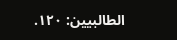الطالبيين: ١٢٠.